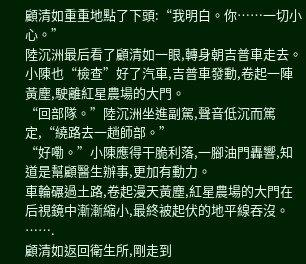顧清如重重地點了下頭:“我明白。你……一切小心。”
陸沉洲最后看了顧清如一眼,轉身朝吉普車走去。
小陳也“檢查”好了汽車,吉普車發動,卷起一陣黃塵,駛離紅星農場的大門。
“回部隊。”陸沉洲坐進副駕,聲音低沉而篤定,“繞路去一趟師部。”
“好嘞。”小陳應得干脆利落,一腳油門轟響,知道是幫顧醫生辦事,更加有動力。
車輪碾過土路,卷起漫天黃塵,紅星農場的大門在后視鏡中漸漸縮小,最終被起伏的地平線吞沒。
…….
顧清如返回衛生所,剛走到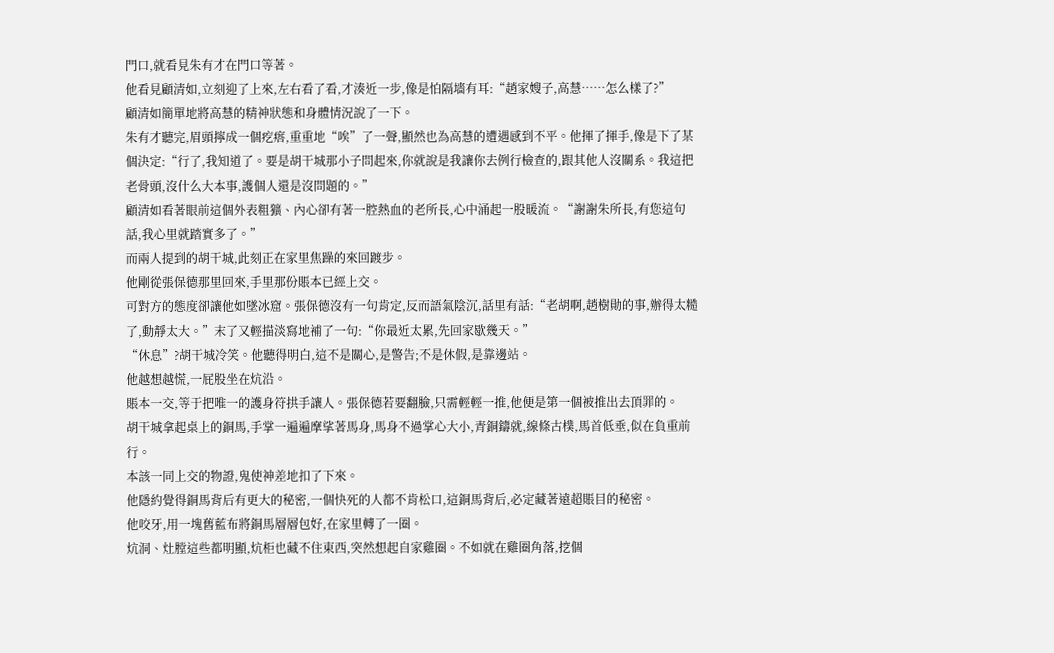門口,就看見朱有才在門口等著。
他看見顧清如,立刻迎了上來,左右看了看,才湊近一步,像是怕隔墻有耳:“趙家嫂子,高慧……怎么樣了?”
顧清如簡單地將高慧的精神狀態和身體情況說了一下。
朱有才聽完,眉頭擰成一個疙瘩,重重地“唉”了一聲,顯然也為高慧的遭遇感到不平。他揮了揮手,像是下了某個決定:“行了,我知道了。要是胡干城那小子問起來,你就說是我讓你去例行檢查的,跟其他人沒關系。我這把老骨頭,沒什么大本事,護個人還是沒問題的。”
顧清如看著眼前這個外表粗獷、內心卻有著一腔熱血的老所長,心中涌起一股暖流。“謝謝朱所長,有您這句話,我心里就踏實多了。”
而兩人提到的胡干城,此刻正在家里焦躁的來回踱步。
他剛從張保德那里回來,手里那份賬本已經上交。
可對方的態度卻讓他如墜冰窟。張保德沒有一句肯定,反而語氣陰沉,話里有話:“老胡啊,趙樹勛的事,辦得太糙了,動靜太大。”末了又輕描淡寫地補了一句:“你最近太累,先回家歇幾天。”
“休息”?胡干城冷笑。他聽得明白,這不是關心,是警告;不是休假,是靠邊站。
他越想越慌,一屁股坐在炕沿。
賬本一交,等于把唯一的護身符拱手讓人。張保德若要翻臉,只需輕輕一推,他便是第一個被推出去頂罪的。
胡干城拿起桌上的銅馬,手掌一遍遍摩挲著馬身,馬身不過掌心大小,青銅鑄就,線條古樸,馬首低垂,似在負重前行。
本該一同上交的物證,鬼使神差地扣了下來。
他隱約覺得銅馬背后有更大的秘密,一個快死的人都不肯松口,這銅馬背后,必定藏著遠超賬目的秘密。
他咬牙,用一塊舊藍布將銅馬層層包好,在家里轉了一圈。
炕洞、灶膛這些都明顯,炕柜也藏不住東西,突然想起自家雞圈。不如就在雞圈角落,挖個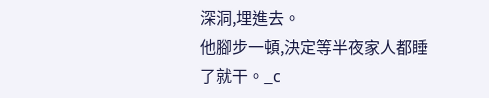深洞,埋進去。
他腳步一頓,決定等半夜家人都睡了就干。_c